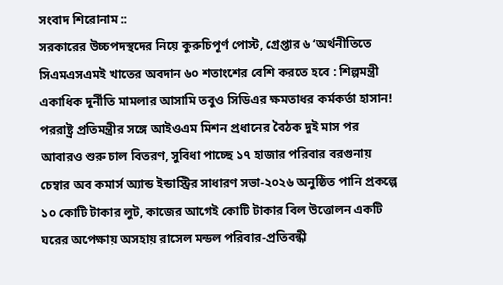সংবাদ শিরোনাম ::
সরকারের উচ্চপদস্থদের নিয়ে কুরুচিপূর্ণ পোস্ট, গ্রেপ্তার ৬ ‘অর্থনীতিতে সিএমএসএমই খাতের অবদান ৬০ শতাংশের বেশি করতে হবে : শিল্পমন্ত্রী একাধিক দুর্নীতি মামলার আসামি তবুও সিডিএর ক্ষমতাধর কর্মকর্তা হাসান! পররাষ্ট্র প্রতিমন্ত্রীর সঙ্গে আইওএম মিশন প্রধানের বৈঠক দুই মাস পর আবারও শুরু চাল বিতরণ, সুবিধা পাচ্ছে ১৭ হাজার পরিবার বরগুনায় চেম্বার অব কমার্স অ্যান্ড ইন্ডাস্ট্রির সাধারণ সভা-২০২৬ অনুষ্ঠিত পানি প্রকল্পে ১০ কোটি টাকার লুট, কাজের আগেই কোটি টাকার বিল উত্তোলন একটি ঘরের অপেক্ষায় অসহায় রাসেল মন্ডল পরিবার-প্রতিবন্ধী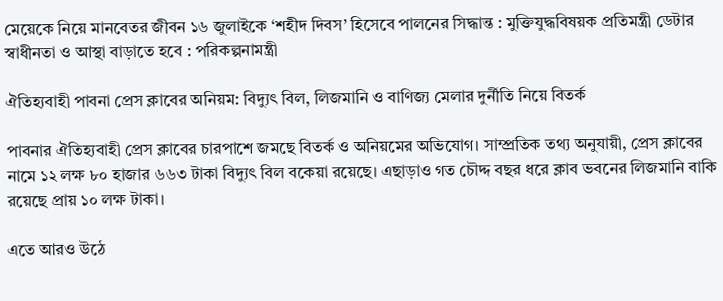মেয়েকে নিয়ে মানবেতর জীবন ১৬ জুলাইকে ‘শহীদ দিবস’ হিসেবে পালনের সিদ্ধান্ত : মুক্তিযুদ্ধবিষয়ক প্রতিমন্ত্রী ডেটার স্বাধীনতা ও আস্থা বাড়াতে হবে : পরিকল্পনামন্ত্রী

ঐতিহ্যবাহী পাবনা প্রেস ক্লাবের অনিয়ম: বিদ্যুৎ বিল, লিজমানি ও বাণিজ্য মেলার দুর্নীতি নিয়ে বিতর্ক

পাবনার ঐতিহ্যবাহী প্রেস ক্লাবের চারপাশে জমছে বিতর্ক ও অনিয়মের অভিযোগ। সাম্প্রতিক তথ্য অনুযায়ী, প্রেস ক্লাবের নামে ১২ লক্ষ ৮০ হাজার ৬৬৩ টাকা বিদ্যুৎ বিল বকেয়া রয়েছে। এছাড়াও গত চৌদ্দ বছর ধরে ক্লাব ভবনের লিজমানি বাকি রয়েছে প্রায় ১০ লক্ষ টাকা।

এতে আরও উঠে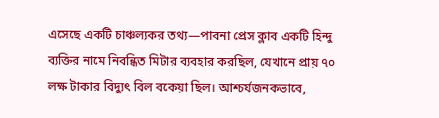এসেছে একটি চাঞ্চল্যকর তথ্য—পাবনা প্রেস ক্লাব একটি হিন্দু ব্যক্তির নামে নিবন্ধিত মিটার ব্যবহার করছিল, যেখানে প্রায় ৭০ লক্ষ টাকার বিদ্যুৎ বিল বকেয়া ছিল। আশ্চর্যজনকভাবে,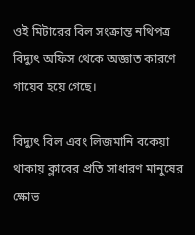ওই মিটারের বিল সংক্রান্ত নথিপত্র বিদ্যুৎ অফিস থেকে অজ্ঞাত কারণে গায়েব হয়ে গেছে।

বিদ্যুৎ বিল এবং লিজমানি বকেয়া থাকায় ক্লাবের প্রতি সাধারণ মানুষের ক্ষোভ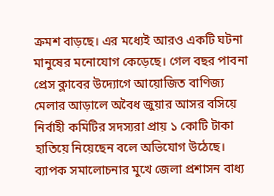ক্রমশ বাড়ছে। এর মধ্যেই আরও একটি ঘটনা মানুষের মনোযোগ কেড়েছে। গেল বছর পাবনা প্রেস ক্লাবের উদ্যোগে আয়োজিত বাণিজ্য মেলার আড়ালে অবৈধ জুয়ার আসর বসিয়ে নির্বাহী কমিটির সদস্যরা প্রায় ১ কোটি টাকা হাতিয়ে নিয়েছেন বলে অভিযোগ উঠেছে। ব্যাপক সমালোচনার মুখে জেলা প্রশাসন বাধ্য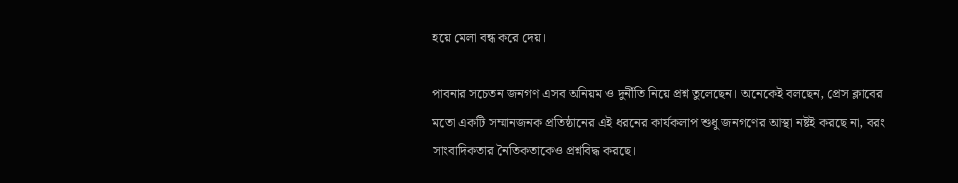হয়ে মেলা বন্ধ করে দেয়।

পাবনার সচেতন জনগণ এসব অনিয়ম ও দুর্নীতি নিয়ে প্রশ্ন তুলেছেন। অনেকেই বলছেন, প্রেস ক্লাবের মতো একটি সম্মানজনক প্রতিষ্ঠানের এই ধরনের কার্যকলাপ শুধু জনগণের আস্থা নষ্টই করছে না, বরং সাংবাদিকতার নৈতিকতাকেও প্রশ্নবিদ্ধ করছে।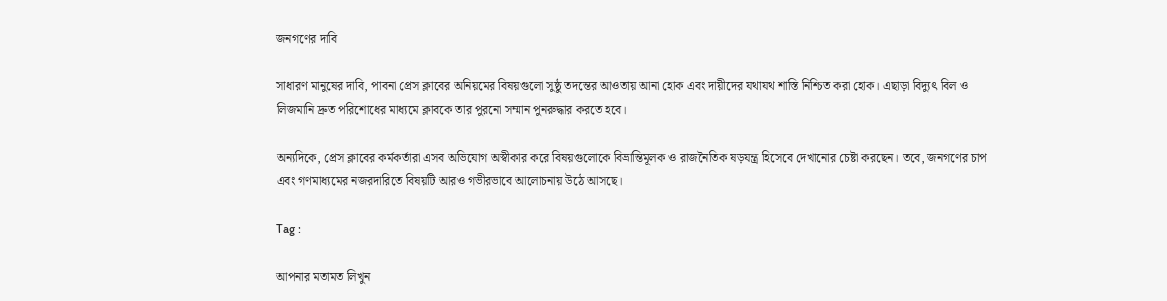জনগণের দাবি

সাধারণ মানুষের দাবি, পাবনা প্রেস ক্লাবের অনিয়মের বিষয়গুলো সুষ্ঠু তদন্তের আওতায় আনা হোক এবং দায়ীদের যথাযথ শাস্তি নিশ্চিত করা হোক। এছাড়া বিদ্যুৎ বিল ও লিজমানি দ্রুত পরিশোধের মাধ্যমে ক্লাবকে তার পুরনো সম্মান পুনরুদ্ধার করতে হবে।

অন্যদিকে, প্রেস ক্লাবের কর্মকর্তারা এসব অভিযোগ অস্বীকার করে বিষয়গুলোকে বিভ্রান্তিমূলক ও রাজনৈতিক ষড়যন্ত্র হিসেবে দেখানোর চেষ্টা করছেন। তবে, জনগণের চাপ এবং গণমাধ্যমের নজরদারিতে বিষয়টি আরও গভীরভাবে আলোচনায় উঠে আসছে।

Tag :

আপনার মতামত লিখুন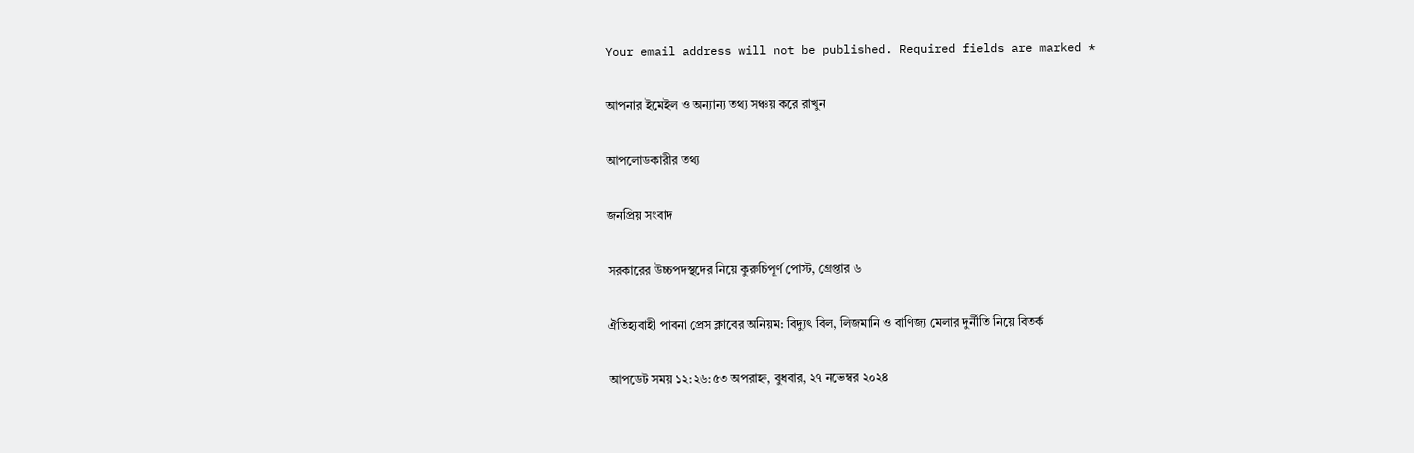Your email address will not be published. Required fields are marked *

আপনার ইমেইল ও অন্যান্য তথ্য সঞ্চয় করে রাখুন

আপলোডকারীর তথ্য

জনপ্রিয় সংবাদ

সরকারের উচ্চপদস্থদের নিয়ে কুরুচিপূর্ণ পোস্ট, গ্রেপ্তার ৬

ঐতিহ্যবাহী পাবনা প্রেস ক্লাবের অনিয়ম: বিদ্যুৎ বিল, লিজমানি ও বাণিজ্য মেলার দুর্নীতি নিয়ে বিতর্ক

আপডেট সময় ১২:২৬:৫৩ অপরাহ্ন, বুধবার, ২৭ নভেম্বর ২০২৪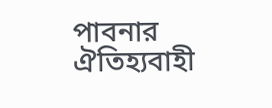পাবনার ঐতিহ্যবাহী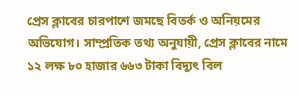প্রেস ক্লাবের চারপাশে জমছে বিতর্ক ও অনিয়মের অভিযোগ। সাম্প্রতিক তথ্য অনুযায়ী, প্রেস ক্লাবের নামে ১২ লক্ষ ৮০ হাজার ৬৬৩ টাকা বিদ্যুৎ বিল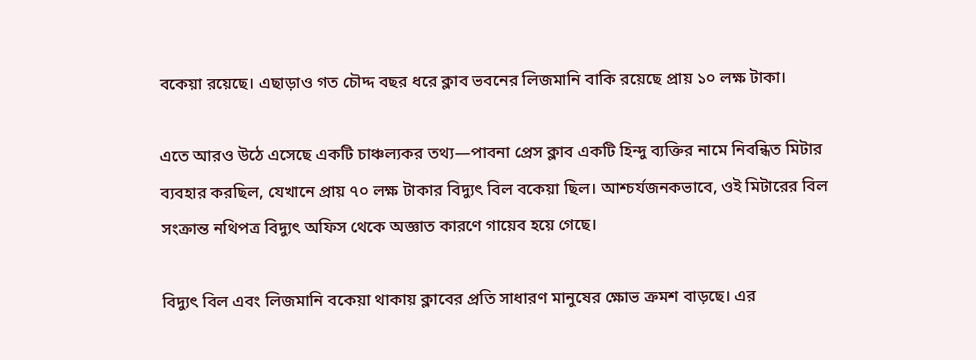বকেয়া রয়েছে। এছাড়াও গত চৌদ্দ বছর ধরে ক্লাব ভবনের লিজমানি বাকি রয়েছে প্রায় ১০ লক্ষ টাকা।

এতে আরও উঠে এসেছে একটি চাঞ্চল্যকর তথ্য—পাবনা প্রেস ক্লাব একটি হিন্দু ব্যক্তির নামে নিবন্ধিত মিটার ব্যবহার করছিল, যেখানে প্রায় ৭০ লক্ষ টাকার বিদ্যুৎ বিল বকেয়া ছিল। আশ্চর্যজনকভাবে, ওই মিটারের বিল সংক্রান্ত নথিপত্র বিদ্যুৎ অফিস থেকে অজ্ঞাত কারণে গায়েব হয়ে গেছে।

বিদ্যুৎ বিল এবং লিজমানি বকেয়া থাকায় ক্লাবের প্রতি সাধারণ মানুষের ক্ষোভ ক্রমশ বাড়ছে। এর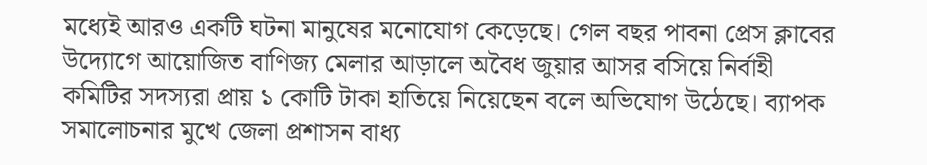মধ্যেই আরও একটি ঘটনা মানুষের মনোযোগ কেড়েছে। গেল বছর পাবনা প্রেস ক্লাবের উদ্যোগে আয়োজিত বাণিজ্য মেলার আড়ালে অবৈধ জুয়ার আসর বসিয়ে নির্বাহী কমিটির সদস্যরা প্রায় ১ কোটি টাকা হাতিয়ে নিয়েছেন বলে অভিযোগ উঠেছে। ব্যাপক সমালোচনার মুখে জেলা প্রশাসন বাধ্য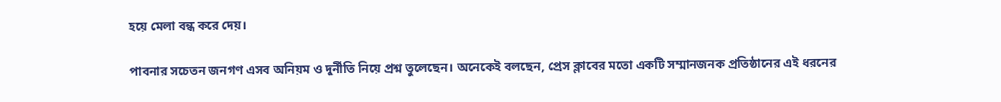হয়ে মেলা বন্ধ করে দেয়।

পাবনার সচেতন জনগণ এসব অনিয়ম ও দুর্নীতি নিয়ে প্রশ্ন তুলেছেন। অনেকেই বলছেন, প্রেস ক্লাবের মতো একটি সম্মানজনক প্রতিষ্ঠানের এই ধরনের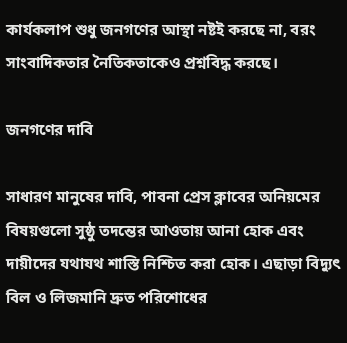কার্যকলাপ শুধু জনগণের আস্থা নষ্টই করছে না, বরং সাংবাদিকতার নৈতিকতাকেও প্রশ্নবিদ্ধ করছে।

জনগণের দাবি

সাধারণ মানুষের দাবি, পাবনা প্রেস ক্লাবের অনিয়মের বিষয়গুলো সুষ্ঠু তদন্তের আওতায় আনা হোক এবং দায়ীদের যথাযথ শাস্তি নিশ্চিত করা হোক। এছাড়া বিদ্যুৎ বিল ও লিজমানি দ্রুত পরিশোধের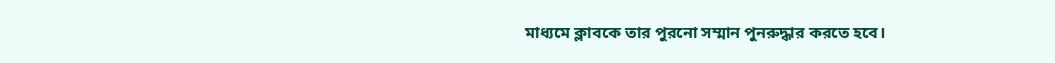মাধ্যমে ক্লাবকে তার পুরনো সম্মান পুনরুদ্ধার করতে হবে।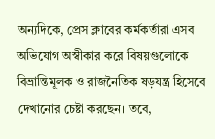অন্যদিকে, প্রেস ক্লাবের কর্মকর্তারা এসব অভিযোগ অস্বীকার করে বিষয়গুলোকে বিভ্রান্তিমূলক ও রাজনৈতিক ষড়যন্ত্র হিসেবে দেখানোর চেষ্টা করছেন। তবে,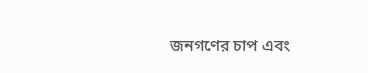জনগণের চাপ এবং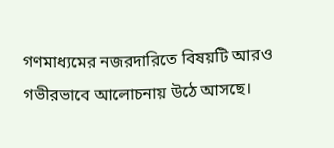গণমাধ্যমের নজরদারিতে বিষয়টি আরও গভীরভাবে আলোচনায় উঠে আসছে।